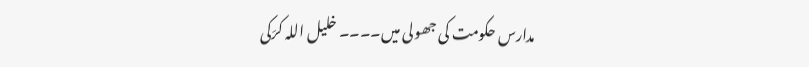مدارس حکومت کی جھولی میں۔۔۔۔ خلیل اللہ کرَکی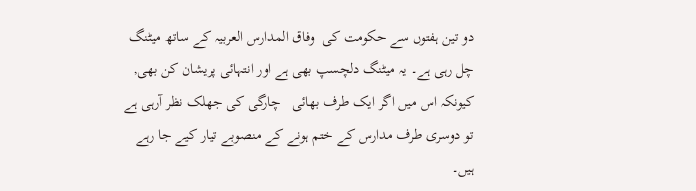دو تین ہفتوں سے حکومت کی  وفاق المدارس العربیہ کے ساتھ میٹنگ چل رہی ہے۔ یہ میٹنگ دلچسپ بھی ہے اور انتہائی پریشان کن بھی, کیونکہ اس میں اگر ایک طرف بھائی   چارگی کی جھلک نظر آرہی ہے تو دوسری طرف مدارس کے ختم ہونے کے منصوبے تیار کیے جا رہے ہیں۔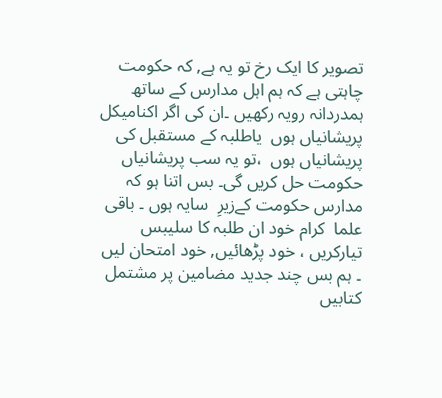تصویر کا ایک رخ تو یہ ہے, کہ حکومت چاہتی ہے کہ ہم اہل مدارس کے ساتھ ہمدردانہ رویہ رکھیں ۔ان کی اگر اکنامیکل پریشانیاں ہوں  یاطلبہ کے مستقبل کی پریشانیاں ہوں  ،تو یہ سب پریشانیاں حکومت حل کریں گی۔ بس اتنا ہو کہ مدارس حکومت کےزیرِ  سایہ ہوں ۔ باقی علما  کرام خود ان طلبہ کا سلیبس  تیارکریں ، خود پڑھائیں, خود امتحان لیں ۔ ہم بس چند جدید مضامین پر مشتمل کتابیں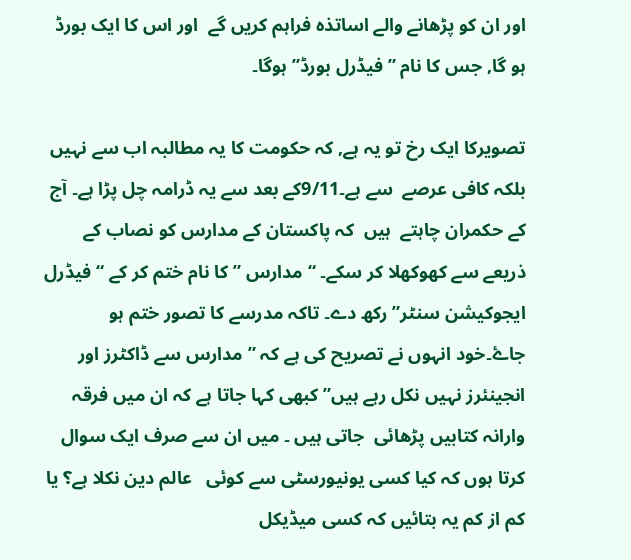اور ان کو پڑھانے والے اساتذہ فراہم کریں گے  اور اس کا ایک بورڈ ہو گا, جس کا نام ” فیڈرل بورڈ” ہوگا۔

تصویرکا ایک رخ تو یہ ہے, کہ حکومت کا یہ مطالبہ اب سے نہیں بلکہ کافی عرصے  سے ہے۔9/11کے بعد سے یہ ڈرامہ چل پڑا ہے۔ آج کے حکمران چاہتے  ہیں  کہ پاکستان کے مدارس کو نصاب کے ذریعے سے کھوکھلا کر سکے۔ “مدارس ” کا نام ختم کر کے “فیڈرل ایجوکیشن سنٹر” رکھ دے۔ تاکہ مدرسے کا تصور ختم ہو جاۓ۔خود انہوں نے تصریح کی ہے کہ ” مدارس سے ڈاکٹرز اور انجینئرز نہیں نکل رہے ہیں” کبھی کہا جاتا ہے کہ ان میں فرقہ وارانہ کتابیں پڑھائی  جاتی ہیں ۔ میں ان سے صرف ایک سوال کرتا ہوں کہ کیا کسی یونیورسٹی سے کوئی   عالم دین نکلا ہے؟ یا کم از کم یہ بتائیں کہ کسی میڈیکل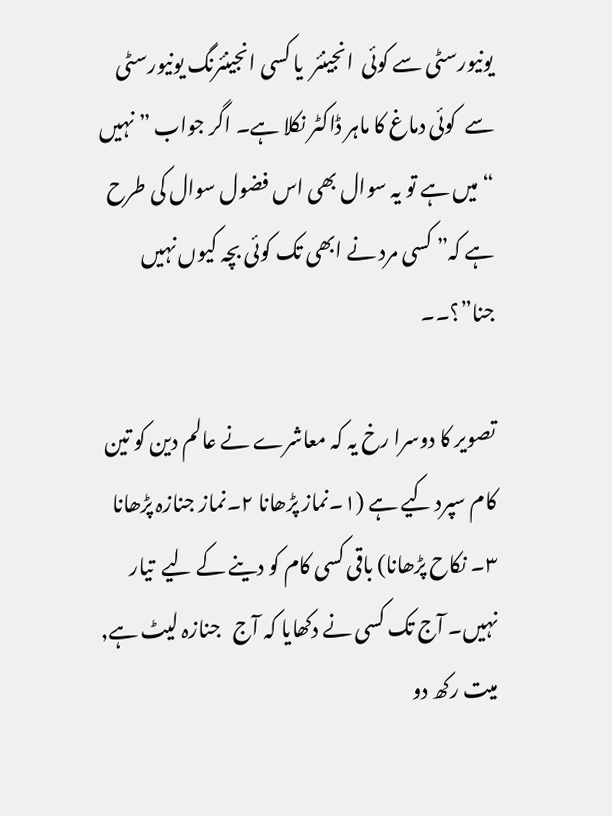یونیورسٹی سے کوئی  انجینئر  یا کسی انجینئرنگ یونیورسٹی سے  کوئی دماغ کا ماہر ڈاکٹر نکلا ہے۔ اگر جواب ” نہیں “میں ہے تو یہ سوال بھی اس فضول سوال کی طرح ہے کہ” کسی مرد نے ابھی تک کوئی بچہ کیوں نہیں جنا”؟۔۔

تصویر کا دوسرا رخ یہ کہ معاشرے نے عالم دین کو تین کام سپرد کیے ہے (١۔نماز پڑھانا ٢۔نماز جنازہ پڑھانا ٣۔ نکاح پڑھانا) باقی کسی کام کو دینے کے لیے  تیار نہیں۔ آج تک کسی نے دکھایا کہ آج   جنازہ لیٹ ہے, میت رکھ دو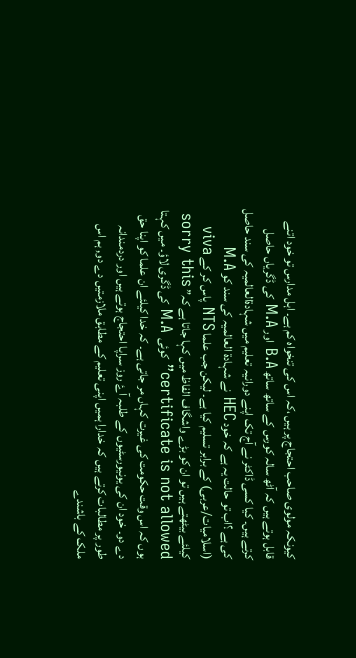کیونکہ مولوی صاحب احتجاج پر ہیں ،کہ اس کی تنخواہ کم ہے۔ اہل مدارس تو خود اتنے قابل ہوتے ہیں کہ آٹھ سالہ کورس کے ساتھ ساتھ B.A اور M.A کی ڈگریاں حاصل کرتے ہیں۔ کیا کسی ڈاکٹر نے آج تک اپنے دورانیہ تعلیم میں شہادةالعالمیہ کی سند حاصل کی ہے ؟اب تو حالت یہ ہے کہ خود HEC نے شہادة العالمیہ کی سند کو M.A (اسلامیات/عربی) کے برابر تسلیم کیا ہے۔ لیکن جب علما NTS پاس کر کے viva کیلئے بیٹھتے ہیں تو ان کو بڑے واشگاف الفاظ میں کہا جاتا ہے کہ” sorry this certificate is not allowed” کوئی  M.A کی ڈگری لاؤ۔ میں کہتا ہوں کہ اس وقت حکومت کی غیرت کہاں مر جاتی ہے۔ کہ خدا کیلئے ان علما کو اپنا حق دے دو۔ خود ان کی یونیورسٹیوں کے طلبہ آۓ روز سراپا احتجاج ہوتے ہیں اور دردمندانہ طور پر مطالبات کرتے ہیں کہ خدارا ہمیں اپنی تعلیم کے مطابق ملازمتیں دے دو, ہم اس ملک کے باشندے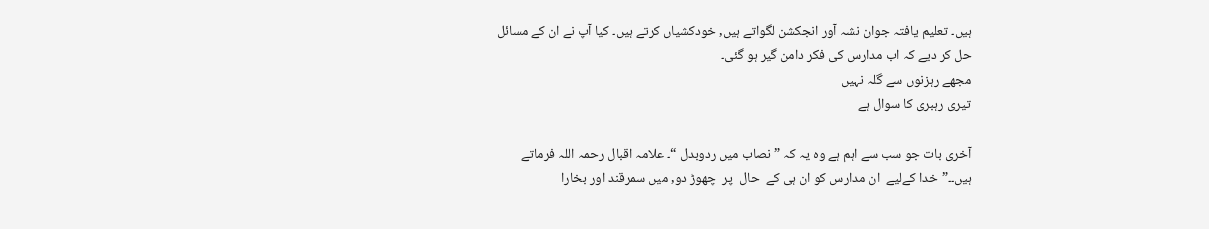ہیں۔ تعلیم یافتہ جوان نشہ آور انجکشن لگواتے ہیں, خودکشیاں کرتے ہیں۔ کیا آپ نے ان کے مسائل حل کر دیے کہ اب مدارس کی فکر دامن گیر ہو گئی۔
مجھے رہزنوں سے گلہ نہیں
تیری رہبری کا سوال ہے

آخری بات جو سب سے اہم ہے وہ یہ کہ ” نصاب میں ردوبدل “۔ علامہ اقبال رحمہ اللہ فرماتے ہیں۔۔”خدا کےلیے  ان مدارس کو ان ہی کے  حال  پر  چھوڑ دو, میں سمرقند اور بخارا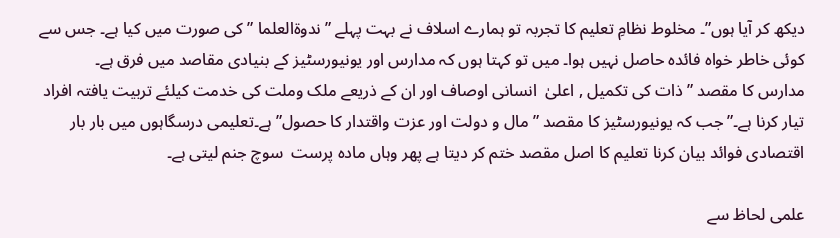دیکھ کر آیا ہوں”۔ مخلوط نظامِ تعلیم کا تجربہ تو ہمارے اسلاف نے بہت پہلے ” ندوةالعلما ” کی صورت میں کیا ہے۔ جس سے کوئی خاطر خواہ فائدہ حاصل نہیں ہوا۔ میں تو کہتا ہوں کہ مدارس اور یونیورسٹیز کے بنیادی مقاصد میں فرق ہے۔
مدارس کا مقصد ” ذات کی تکمیل , اعلیٰ  انسانی اوصاف اور ان کے ذریعے ملک وملت کی خدمت کیلئے تربیت یافتہ افراد تیار کرنا ہے۔” جب کہ یونیورسٹیز کا مقصد ” مال و دولت اور عزت واقتدار کا حصول” ہے۔تعلیمی درسگاہوں میں بار بار اقتصادی فوائد بیان کرنا تعلیم کا اصل مقصد ختم کر دیتا ہے پھر وہاں مادہ پرست  سوچ جنم لیتی ہے۔

علمی لحاظ سے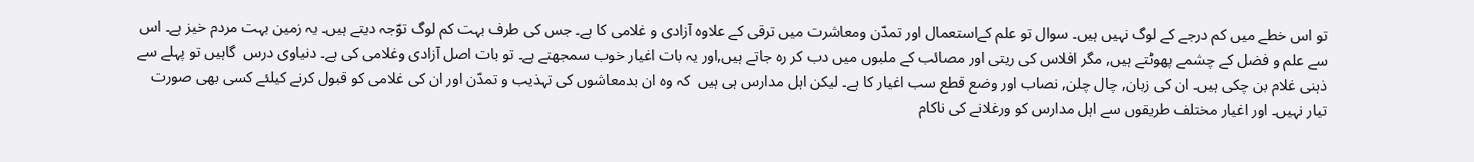تو اس خطے میں کم درجے کے لوگ نہیں ہیں۔ سوال تو علم کےاستعمال اور تمدّن ومعاشرت میں ترقی کے علاوہ آزادی و غلامی کا ہے۔ جس کی طرف بہت کم لوگ توّجہ دیتے ہیں۔ یہ زمین بہت مردم خیز ہے۔ اس سے علم و فضل کے چشمے پھوٹتے ہیں, مگر افلاس کی ریتی اور مصائب کے ملبوں میں دب کر رہ جاتے ہیں,اور یہ بات اغیار خوب سمجھتے ہے۔ تو بات اصل آزادی وغلامی کی ہے۔ دنیاوی درس  گاہیں تو پہلے سے ذہنی غلام بن چکی ہیں۔ ان کی زبان, چال چلن, نصاب اور وضع قطع سب اغیار کا ہے۔ لیکن اہل مدارس ہی ہیں  کہ وہ ان بدمعاشوں کی تہذیب و تمدّن اور ان کی غلامی کو قبول کرنے کیلئے کسی بھی صورت  تیار نہیں۔ اور اغیار مختلف طریقوں سے اہل مدارس کو ورغلانے کی ناکام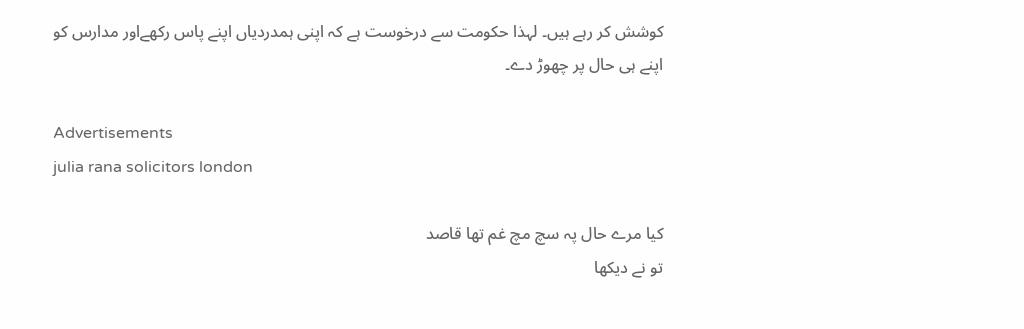کوشش کر رہے ہیں۔ لہذا حکومت سے درخوست ہے کہ اپنی ہمدردیاں اپنے پاس رکھےاور مدارس کو اپنے ہی حال پر چھوڑ دے۔

Advertisements
julia rana solicitors london

کیا مرے حال پہ سچ مچ غم تھا قاصد
تو نے دیکھا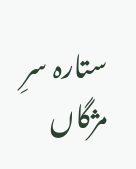ستارہ سرِ مژگاں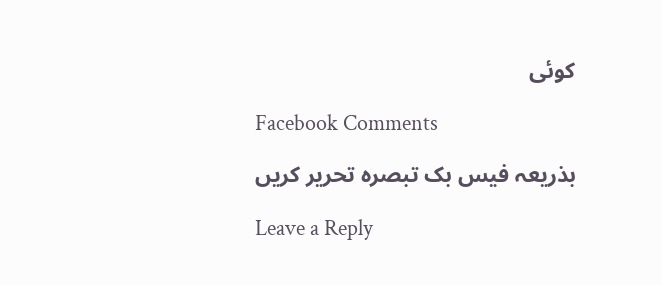کوئی

Facebook Comments

بذریعہ فیس بک تبصرہ تحریر کریں

Leave a Reply